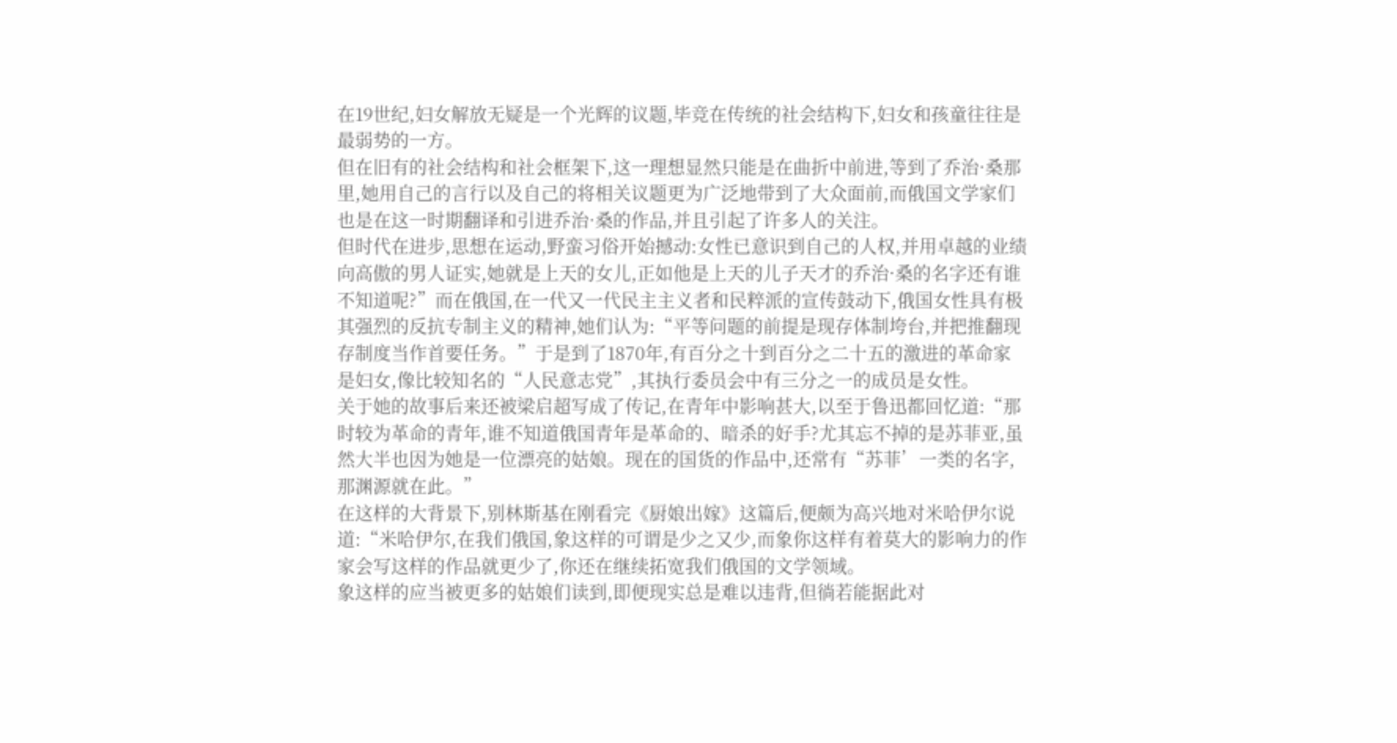在19世纪,妇女解放无疑是一个光辉的议题,毕竞在传统的社会结构下,妇女和孩童往往是最弱势的一方。
但在旧有的社会结构和社会框架下,这一理想显然只能是在曲折中前进,等到了乔治·桑那里,她用自己的言行以及自己的将相关议题更为广泛地带到了大众面前,而俄国文学家们也是在这一时期翻译和引进乔治·桑的作品,并且引起了许多人的关注。
但时代在进步,思想在运动,野蛮习俗开始撼动:女性已意识到自己的人权,并用卓越的业绩向高傲的男人证实,她就是上天的女儿,正如他是上天的儿子天才的乔治·桑的名字还有谁不知道呢?”而在俄国,在一代又一代民主主义者和民粹派的宣传鼓动下,俄国女性具有极其强烈的反抗专制主义的精神,她们认为:“平等问题的前提是现存体制垮台,并把推翻现存制度当作首要任务。”于是到了1870年,有百分之十到百分之二十五的激进的革命家是妇女,像比较知名的“人民意志党”,其执行委员会中有三分之一的成员是女性。
关于她的故事后来还被梁启超写成了传记,在青年中影响甚大,以至于鲁迅都回忆道:“那时较为革命的青年,谁不知道俄国青年是革命的、暗杀的好手?尤其忘不掉的是苏菲亚,虽然大半也因为她是一位漂亮的姑娘。现在的国货的作品中,还常有“苏菲’一类的名字,那渊源就在此。”
在这样的大背景下,别林斯基在刚看完《厨娘出嫁》这篇后,便颇为高兴地对米哈伊尔说道:“米哈伊尔,在我们俄国,象这样的可谓是少之又少,而象你这样有着莫大的影响力的作家会写这样的作品就更少了,你还在继续拓宽我们俄国的文学领域。
象这样的应当被更多的姑娘们读到,即便现实总是难以违背,但徜若能据此对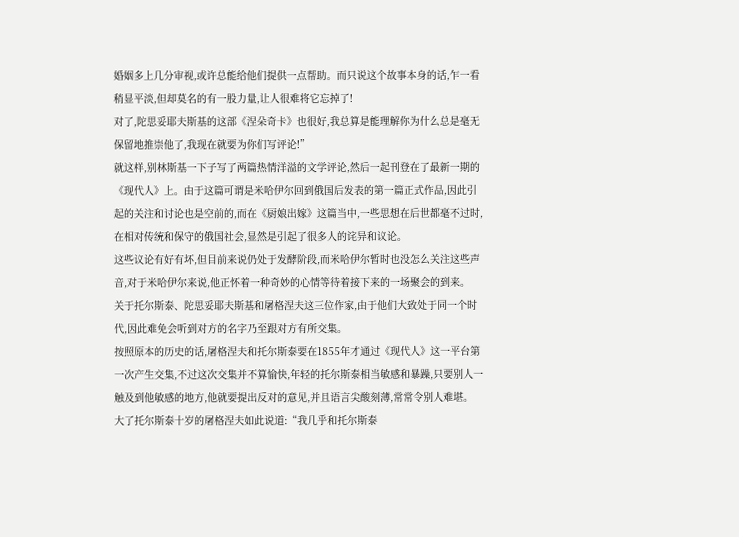婚姻多上几分审视,或许总能给他们提供一点帮助。而只说这个故事本身的话,乍一看稍显平淡,但却莫名的有一股力量,让人很难将它忘掉了!
对了,陀思妥耶夫斯基的这部《涅朵奇卡》也很好,我总算是能理解你为什么总是毫无保留地推崇他了,我现在就要为你们写评论!”
就这样,别林斯基一下子写了两篇热情洋溢的文学评论,然后一起刊登在了最新一期的《现代人》上。由于这篇可谓是米哈伊尔回到俄国后发表的第一篇正式作品,因此引起的关注和讨论也是空前的,而在《厨娘出嫁》这篇当中,一些思想在后世都毫不过时,在相对传统和保守的俄国社会,显然是引起了很多人的诧异和议论。
这些议论有好有坏,但目前来说仍处于发酵阶段,而米哈伊尔暂时也没怎么关注这些声音,对于米哈伊尔来说,他正怀着一种奇妙的心情等待着接下来的一场聚会的到来。
关于托尔斯泰、陀思妥耶夫斯基和屠格涅夫这三位作家,由于他们大致处于同一个时代,因此难免会听到对方的名字乃至跟对方有所交集。
按照原本的历史的话,屠格涅夫和托尔斯泰要在1855年才通过《现代人》这一平台第一次产生交集,不过这次交集并不算愉快,年轻的托尔斯泰相当敏感和暴躁,只要别人一触及到他敏感的地方,他就要提出反对的意见,并且语言尖酸刻薄,常常令别人难堪。
大了托尔斯泰十岁的屠格涅夫如此说道:“我几乎和托尔斯泰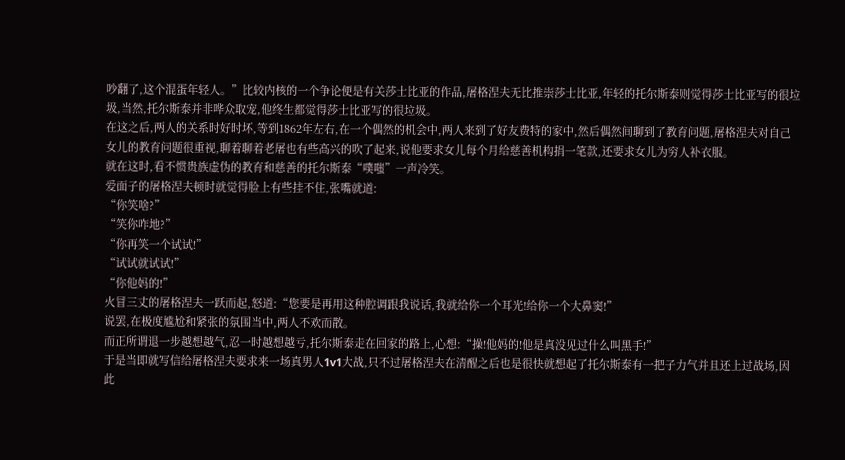吵翻了,这个混蛋年轻人。”比较内核的一个争论便是有关莎士比亚的作品,屠格涅夫无比推崇莎士比亚,年轻的托尔斯泰则觉得莎士比亚写的很垃圾,当然,托尔斯泰并非哗众取宠,他终生都觉得莎士比亚写的很垃圾。
在这之后,两人的关系时好时坏,等到1862年左右,在一个偶然的机会中,两人来到了好友费特的家中,然后偶然间聊到了教育问题,屠格涅夫对自己女儿的教育问题很重视,聊着聊着老屠也有些高兴的吹了起来,说他要求女儿每个月给慈善机构捐一笔款,还要求女儿为穷人补衣服。
就在这时,看不惯贵族虚伪的教育和慈善的托尔斯泰“噗嗤”一声冷笑。
爱面子的屠格涅夫顿时就觉得脸上有些挂不住,张嘴就道:
“你笑啥?”
“笑你咋地?”
“你再笑一个试试!”
“试试就试试!”
“你他妈的!”
火冒三丈的屠格涅夫一跃而起,怒道:“您要是再用这种腔调跟我说话,我就给你一个耳光!给你一个大鼻窦!”
说罢,在极度尴尬和紧张的氛围当中,两人不欢而散。
而正所谓退一步越想越气,忍一时越想越亏,托尔斯泰走在回家的路上,心想:“操!他妈的!他是真没见过什么叫黑手!”
于是当即就写信给屠格涅夫要求来一场真男人1v1大战,只不过屠格涅夫在清醒之后也是很快就想起了托尔斯泰有一把子力气并且还上过战场,因此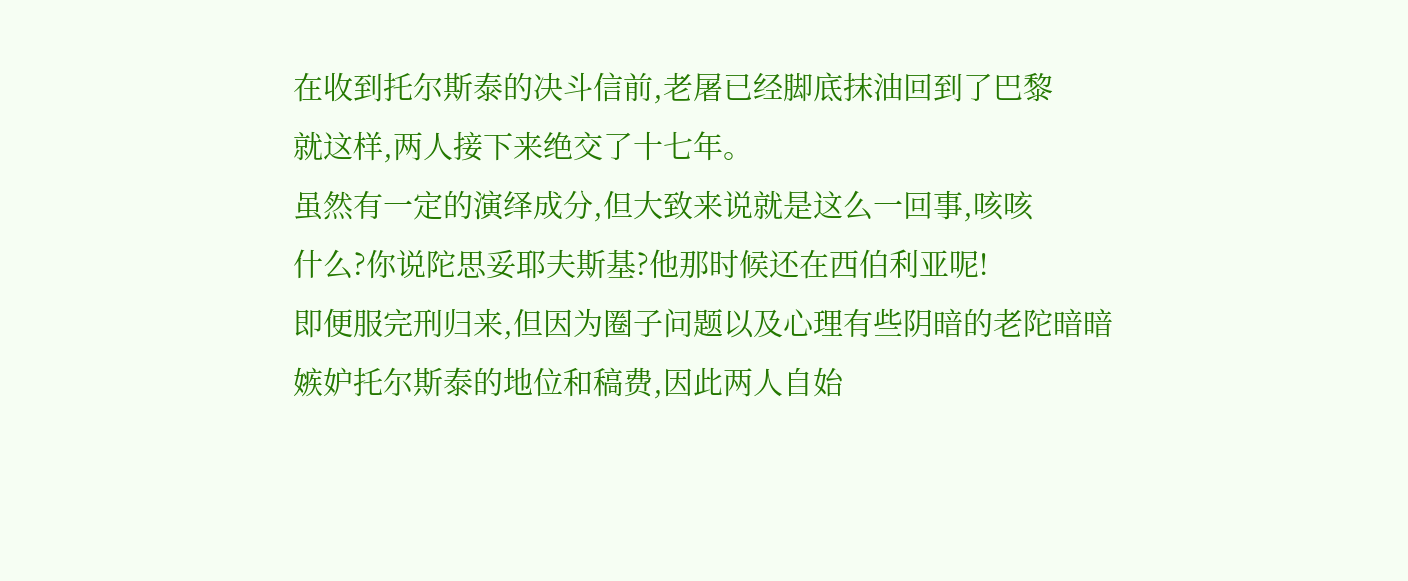在收到托尔斯泰的决斗信前,老屠已经脚底抹油回到了巴黎
就这样,两人接下来绝交了十七年。
虽然有一定的演绎成分,但大致来说就是这么一回事,咳咳
什么?你说陀思妥耶夫斯基?他那时候还在西伯利亚呢!
即便服完刑归来,但因为圈子问题以及心理有些阴暗的老陀暗暗嫉妒托尔斯泰的地位和稿费,因此两人自始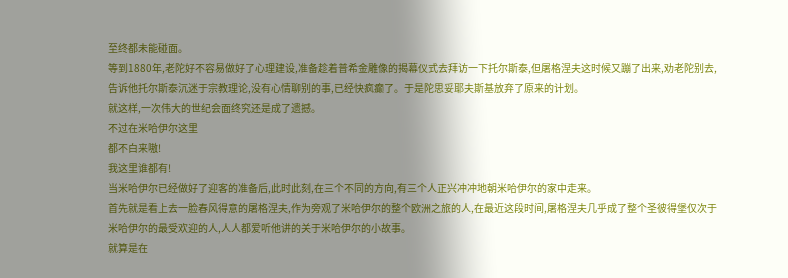至终都未能碰面。
等到1880年,老陀好不容易做好了心理建设,准备趁着普希金雕像的揭幕仪式去拜访一下托尔斯泰,但屠格涅夫这时候又蹦了出来,劝老陀别去,告诉他托尔斯泰沉迷于宗教理论,没有心情聊别的事,已经快疯癫了。于是陀思妥耶夫斯基放弃了原来的计划。
就这样,一次伟大的世纪会面终究还是成了遗撼。
不过在米哈伊尔这里
都不白来嗷!
我这里谁都有!
当米哈伊尔已经做好了迎客的准备后,此时此刻,在三个不同的方向,有三个人正兴冲冲地朝米哈伊尔的家中走来。
首先就是看上去一脸春风得意的屠格涅夫,作为旁观了米哈伊尔的整个欧洲之旅的人,在最近这段时间,屠格涅夫几乎成了整个圣彼得堡仅次于米哈伊尔的最受欢迎的人,人人都爱听他讲的关于米哈伊尔的小故事。
就算是在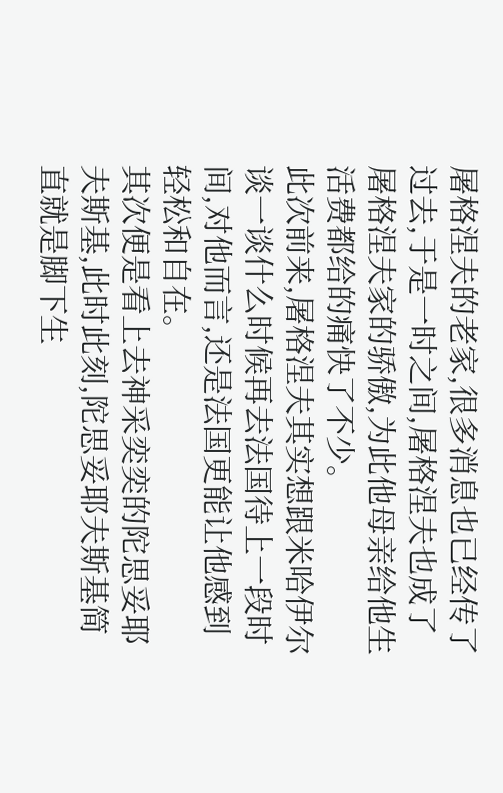屠格涅夫的老家,很多消息也已经传了过去,于是一时之间,屠格涅夫也成了屠格涅夫家的骄傲,为此他母亲给他生活费都给的痛快了不少。
此次前来,屠格涅夫其实想跟米哈伊尔谈一谈什么时候再去法国待上一段时间,对他而言,还是法国更能让他感到轻松和自在。
其次便是看上去神采奕奕的陀思妥耶夫斯基,此时此刻,陀思妥耶夫斯基简直就是脚下生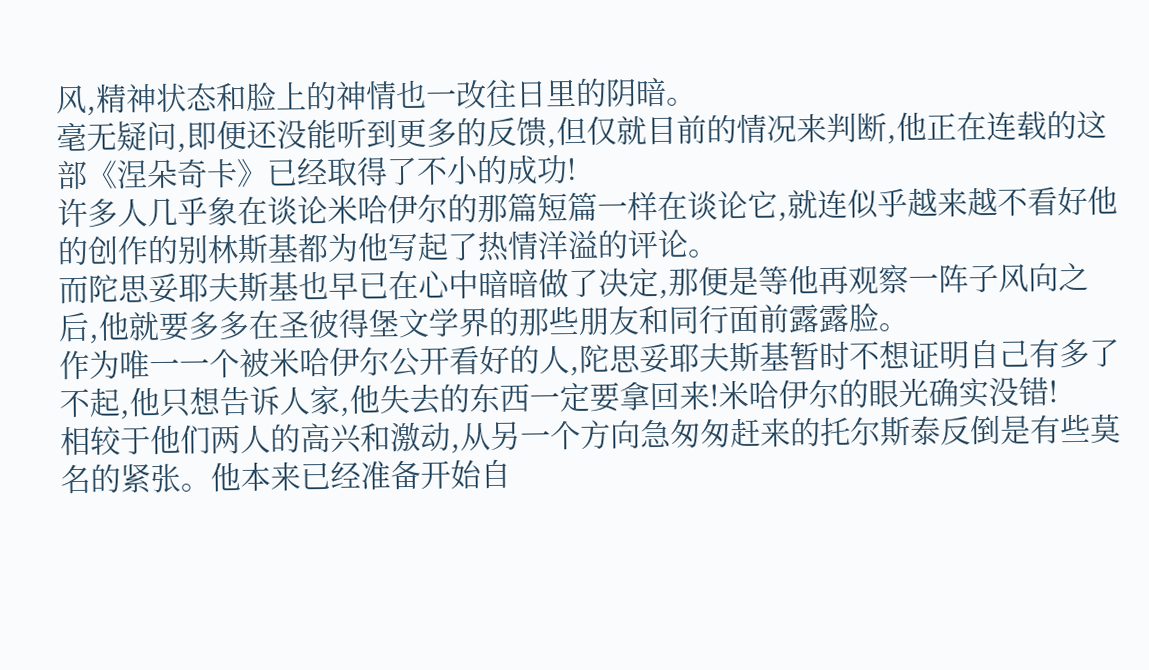风,精神状态和脸上的神情也一改往日里的阴暗。
毫无疑问,即便还没能听到更多的反馈,但仅就目前的情况来判断,他正在连载的这部《涅朵奇卡》已经取得了不小的成功!
许多人几乎象在谈论米哈伊尔的那篇短篇一样在谈论它,就连似乎越来越不看好他的创作的别林斯基都为他写起了热情洋溢的评论。
而陀思妥耶夫斯基也早已在心中暗暗做了决定,那便是等他再观察一阵子风向之后,他就要多多在圣彼得堡文学界的那些朋友和同行面前露露脸。
作为唯一一个被米哈伊尔公开看好的人,陀思妥耶夫斯基暂时不想证明自己有多了不起,他只想告诉人家,他失去的东西一定要拿回来!米哈伊尔的眼光确实没错!
相较于他们两人的高兴和激动,从另一个方向急匆匆赶来的托尔斯泰反倒是有些莫名的紧张。他本来已经准备开始自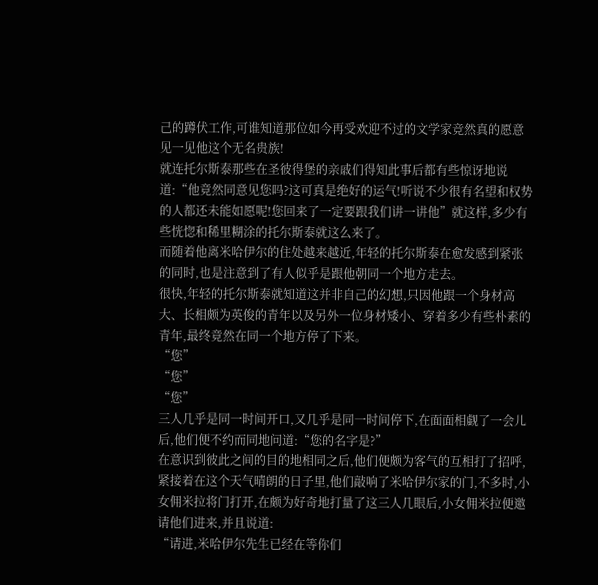己的蹲伏工作,可谁知道那位如今再受欢迎不过的文学家竞然真的愿意见一见他这个无名贵族!
就连托尔斯泰那些在圣彼得堡的亲戚们得知此事后都有些惊讶地说道:“他竟然同意见您吗?这可真是绝好的运气!听说不少很有名望和权势的人都还未能如愿呢!您回来了一定要跟我们讲一讲他”就这样,多少有些恍惚和稀里糊涂的托尔斯泰就这么来了。
而随着他离米哈伊尔的住处越来越近,年轻的托尔斯泰在愈发感到紧张的同时,也是注意到了有人似乎是跟他朝同一个地方走去。
很快,年轻的托尔斯泰就知道这并非自己的幻想,只因他跟一个身材高大、长相颇为英俊的青年以及另外一位身材矮小、穿着多少有些朴素的青年,最终竟然在同一个地方停了下来。
“您”
“您”
“您”
三人几乎是同一时间开口,又几乎是同一时间停下,在面面相觑了一会儿后,他们便不约而同地问道:“您的名字是?”
在意识到彼此之间的目的地相同之后,他们便颇为客气的互相打了招呼,紧接着在这个天气晴朗的日子里,他们敲响了米哈伊尔家的门,不多时,小女佣米拉将门打开,在颇为好奇地打量了这三人几眼后,小女佣米拉便邀请他们进来,并且说道:
“请进,米哈伊尔先生已经在等你们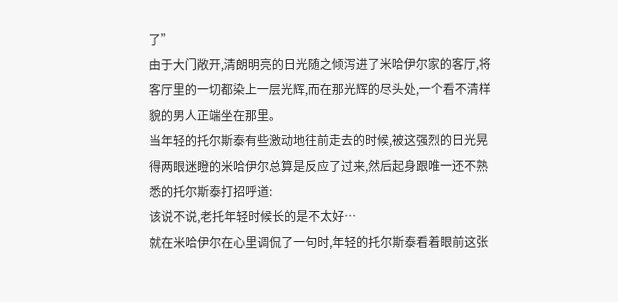了”
由于大门敞开,清朗明亮的日光随之倾泻进了米哈伊尔家的客厅,将客厅里的一切都染上一层光辉,而在那光辉的尽头处,一个看不清样貌的男人正端坐在那里。
当年轻的托尔斯泰有些激动地往前走去的时候,被这强烈的日光晃得两眼迷瞪的米哈伊尔总算是反应了过来,然后起身跟唯一还不熟悉的托尔斯泰打招呼道:
该说不说,老托年轻时候长的是不太好…
就在米哈伊尔在心里调侃了一句时,年轻的托尔斯泰看着眼前这张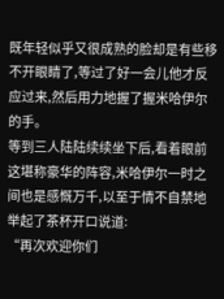既年轻似乎又很成熟的脸却是有些移不开眼睛了,等过了好一会儿他才反应过来,然后用力地握了握米哈伊尔的手。
等到三人陆陆续续坐下后,看着眼前这堪称豪华的阵容,米哈伊尔一时之间也是感慨万千,以至于情不自禁地举起了茶杯开口说道:
“再次欢迎你们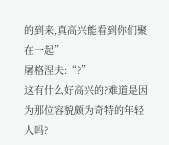的到来,真高兴能看到你们聚在一起”
屠格涅夫:“?”
这有什么好高兴的?难道是因为那位容貌颇为奇特的年轻人吗?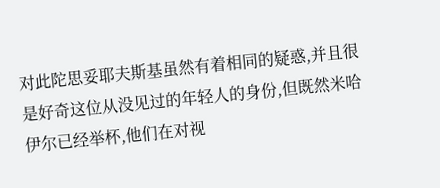对此陀思妥耶夫斯基虽然有着相同的疑惑,并且很是好奇这位从没见过的年轻人的身份,但既然米哈伊尔已经举杯,他们在对视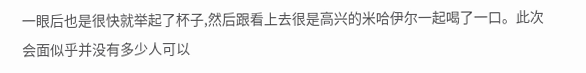一眼后也是很快就举起了杯子,然后跟看上去很是高兴的米哈伊尔一起喝了一口。此次会面似乎并没有多少人可以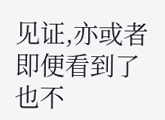见证,亦或者即便看到了也不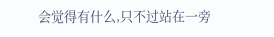会觉得有什么,只不过站在一旁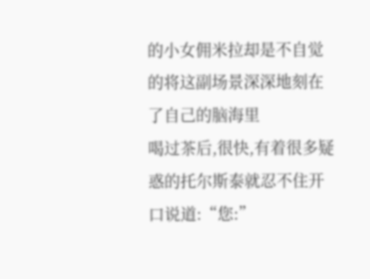的小女佣米拉却是不自觉的将这副场景深深地刻在了自己的脑海里
喝过茶后,很快,有着很多疑惑的托尔斯泰就忍不住开口说道:“您:”